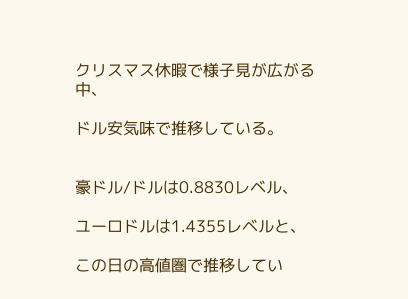クリスマス休暇で様子見が広がる中、

ドル安気味で推移している。


豪ドル/ドルは0.8830レベル、

ユーロドルは1.4355レベルと、

この日の高値圏で推移してい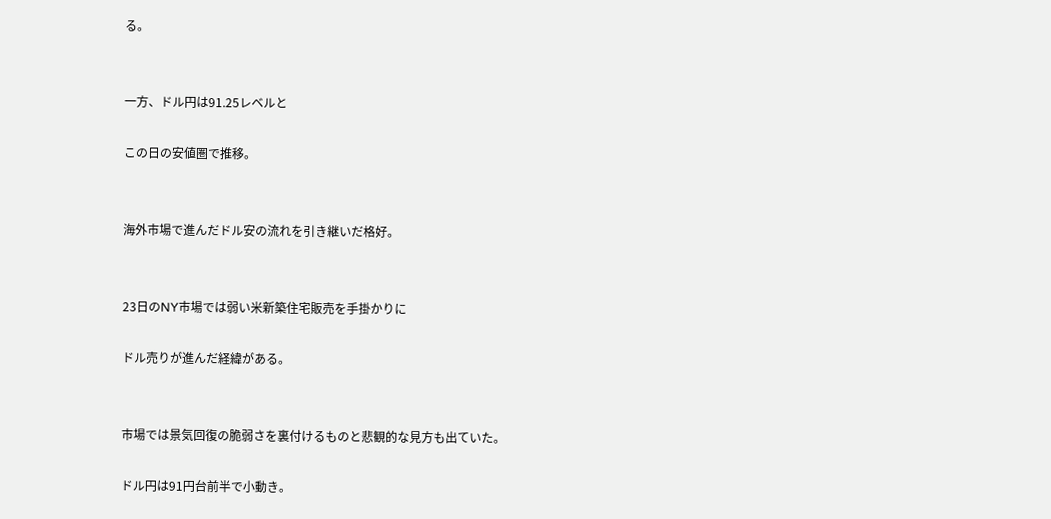る。


一方、ドル円は91.25レベルと

この日の安値圏で推移。


海外市場で進んだドル安の流れを引き継いだ格好。


23日のNY市場では弱い米新築住宅販売を手掛かりに

ドル売りが進んだ経緯がある。


市場では景気回復の脆弱さを裏付けるものと悲観的な見方も出ていた。

ドル円は91円台前半で小動き。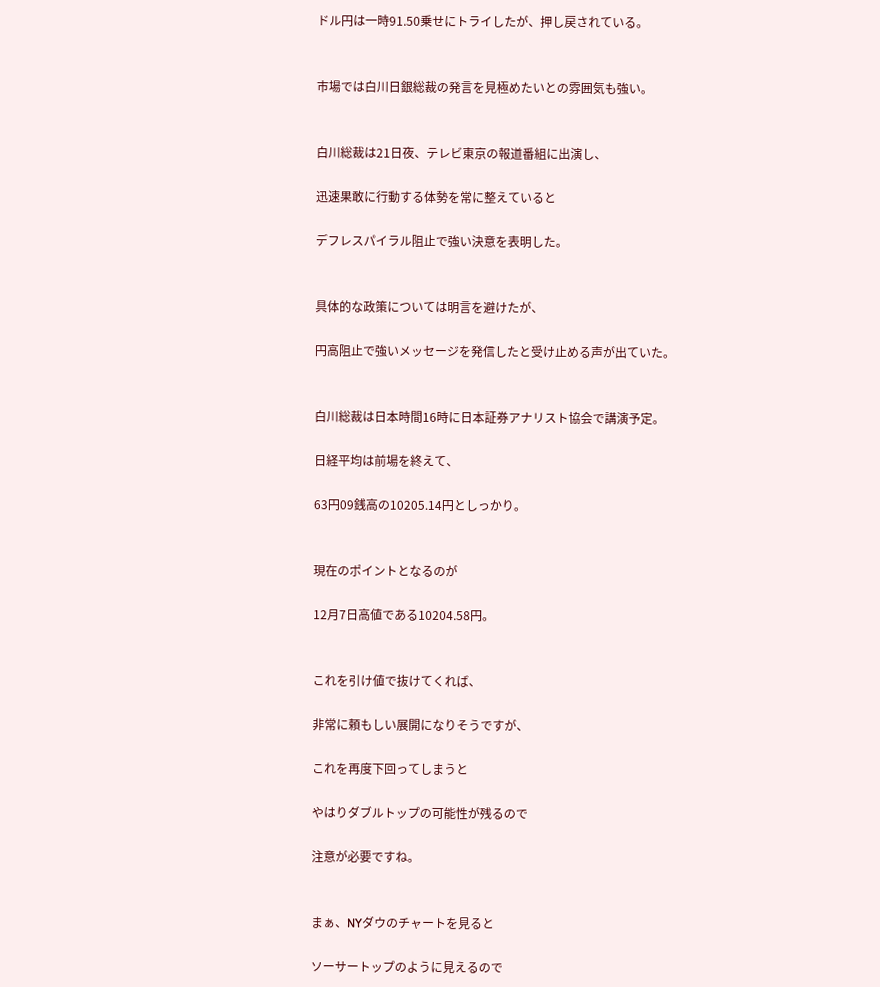ドル円は一時91.50乗せにトライしたが、押し戻されている。


市場では白川日銀総裁の発言を見極めたいとの雰囲気も強い。


白川総裁は21日夜、テレビ東京の報道番組に出演し、

迅速果敢に行動する体勢を常に整えていると

デフレスパイラル阻止で強い決意を表明した。


具体的な政策については明言を避けたが、

円高阻止で強いメッセージを発信したと受け止める声が出ていた。


白川総裁は日本時間16時に日本証券アナリスト協会で講演予定。

日経平均は前場を終えて、

63円09銭高の10205.14円としっかり。


現在のポイントとなるのが

12月7日高値である10204.58円。


これを引け値で抜けてくれば、

非常に頼もしい展開になりそうですが、

これを再度下回ってしまうと

やはりダブルトップの可能性が残るので

注意が必要ですね。


まぁ、NYダウのチャートを見ると

ソーサートップのように見えるので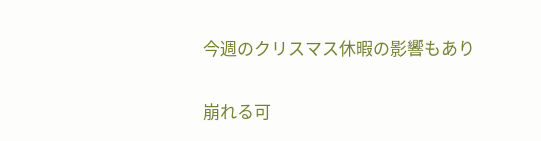今週のクリスマス休暇の影響もあり

崩れる可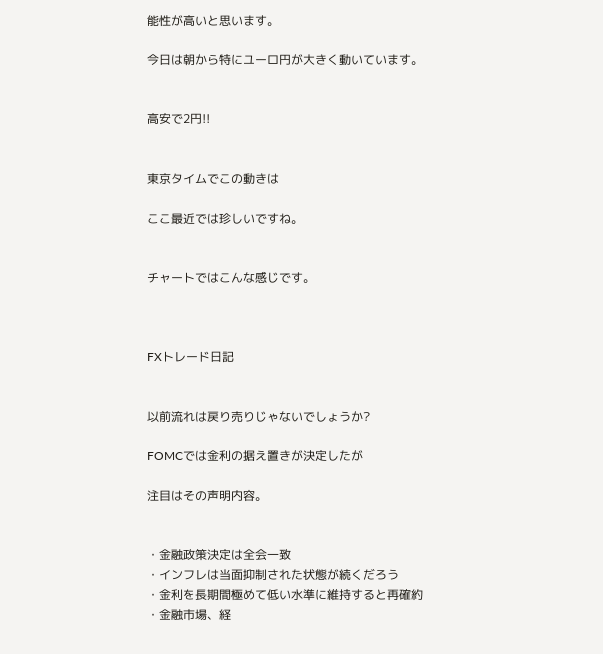能性が高いと思います。

今日は朝から特にユーロ円が大きく動いています。


高安で2円!!


東京タイムでこの動きは

ここ最近では珍しいですね。


チャートではこんな感じです。



FXトレード日記


以前流れは戻り売りじゃないでしょうか?

FOMCでは金利の据え置きが決定したが

注目はその声明内容。


・金融政策決定は全会一致
・インフレは当面抑制された状態が続くだろう
・金利を長期間極めて低い水準に維持すると再確約
・金融市場、経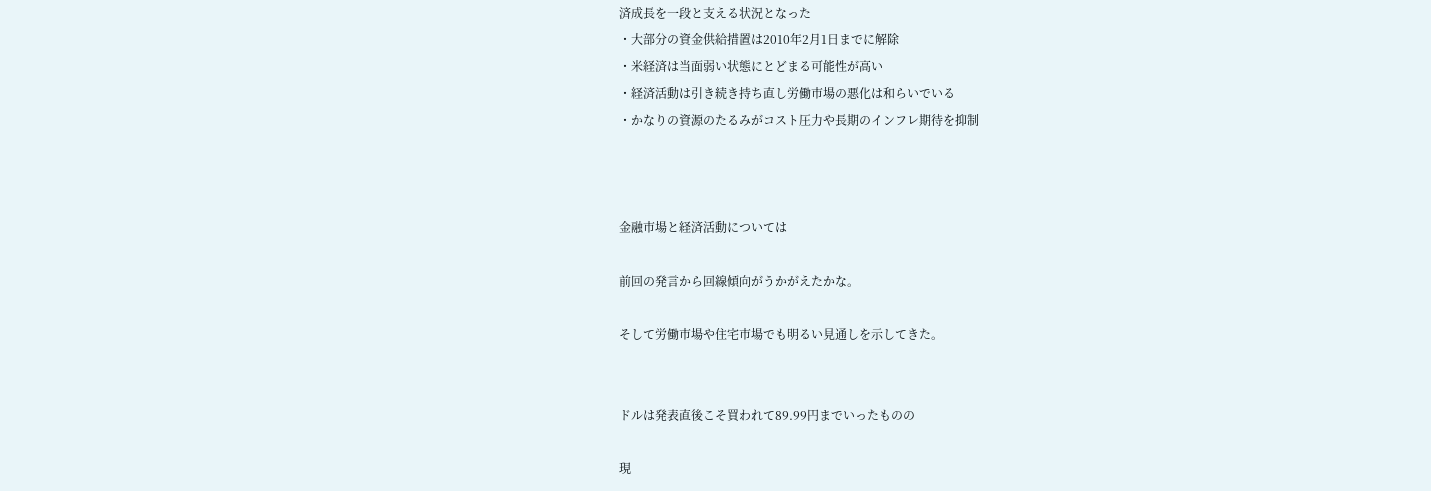済成長を一段と支える状況となった
・大部分の資金供給措置は2010年2月1日までに解除
・米経済は当面弱い状態にとどまる可能性が高い
・経済活動は引き続き持ち直し労働市場の悪化は和らいでいる
・かなりの資源のたるみがコスト圧力や長期のインフレ期待を抑制



金融市場と経済活動については

前回の発言から回線傾向がうかがえたかな。

そして労働市場や住宅市場でも明るい見通しを示してきた。


ドルは発表直後こそ買われて89.99円までいったものの

現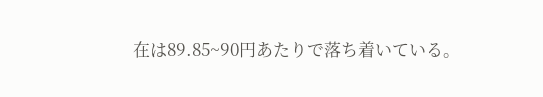在は89.85~90円あたりで落ち着いている。